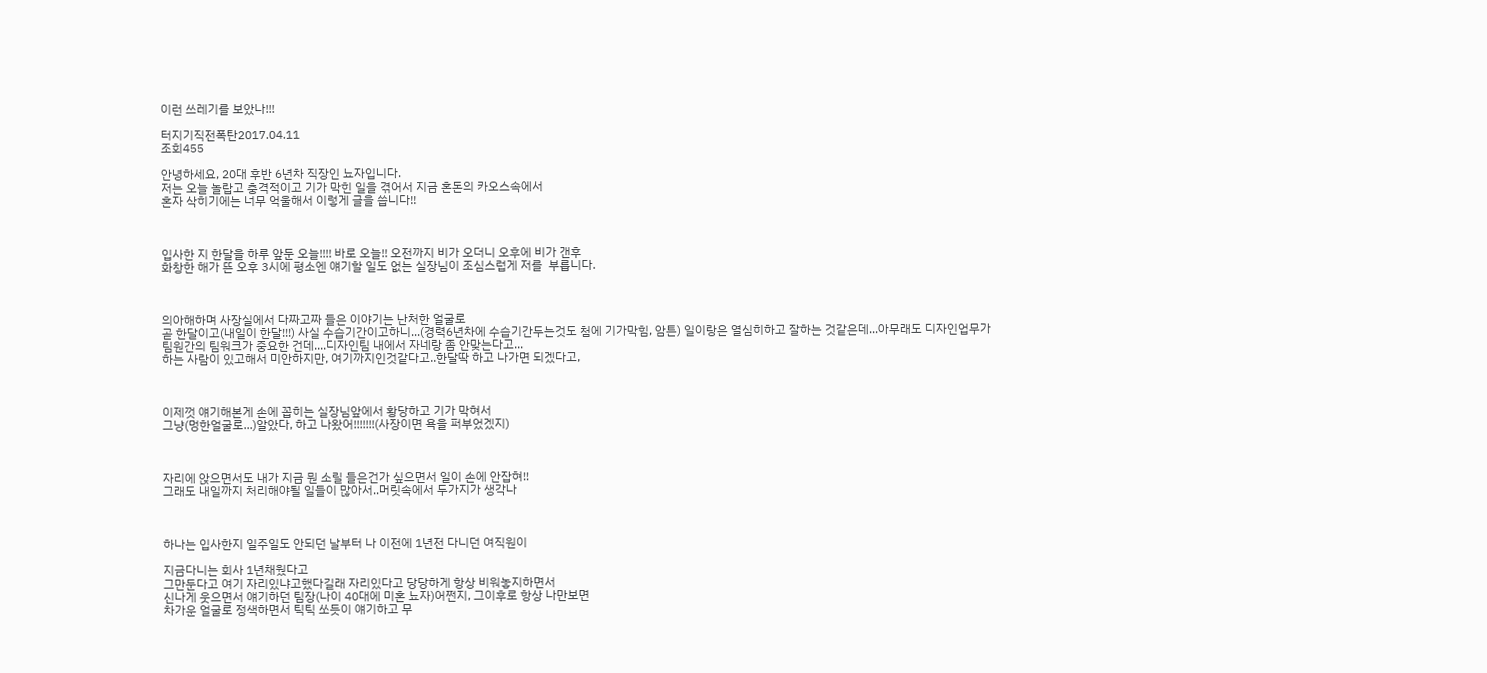이런 쓰레기를 보았나!!!

터지기직전폭탄2017.04.11
조회455

안녕하세요, 20대 후반 6년차 직장인 뇨자입니다.
저는 오늘 놀랍고 충격적이고 기가 막힌 일을 겪어서 지금 혼돈의 카오스속에서
혼자 삭히기에는 너무 억울해서 이렇게 글을 씁니다!!



입사한 지 한달을 하루 앞둔 오늘!!!! 바로 오늘!! 오전까지 비가 오더니 오후에 비가 갠후
화창한 해가 뜬 오후 3시에 평소엔 얘기할 일도 없는 실장님이 조심스럽게 저를  부릅니다.



의아해하며 사장실에서 다짜고짜 들은 이야기는 난처한 얼굴로
곧 한달이고(내일이 한달!!!) 사실 수습기간이고하니...(경력6년차에 수습기간두는것도 첨에 기가막힘, 암튼) 일이랑은 열심히하고 잘하는 것같은데...아무래도 디자인업무가
팀원간의 팀워크가 중요한 건데....디자인팀 내에서 자네랑 좀 안맞는다고...
하는 사람이 있고해서 미안하지만, 여기까지인것같다고..한달딱 하고 나가면 되겠다고,



이제껏 얘기해본게 손에 꼽히는 실장님앞에서 황당하고 기가 막혀서
그냥(멍한얼굴로...)알았다, 하고 나왔어!!!!!!!(사장이면 욕을 퍼부었겠지)



자리에 앉으면서도 내가 지금 뭔 소릴 들은건가 싶으면서 일이 손에 안잡혀!!
그래도 내일까지 처리해야될 일들이 많아서..머릿속에서 두가지가 생각나



하나는 입사한지 일주일도 안되던 날부터 나 이전에 1년전 다니던 여직원이

지금다니는 회사 1년채웠다고
그만둔다고 여기 자리있냐고했다길래 자리있다고 당당하게 항상 비워놓지하면서
신나게 웃으면서 얘기하던 팀장(나이 40대에 미혼 뇨자)어쩐지, 그이후로 항상 나만보면
차가운 얼굴로 정색하면서 틱틱 쏘듯이 얘기하고 무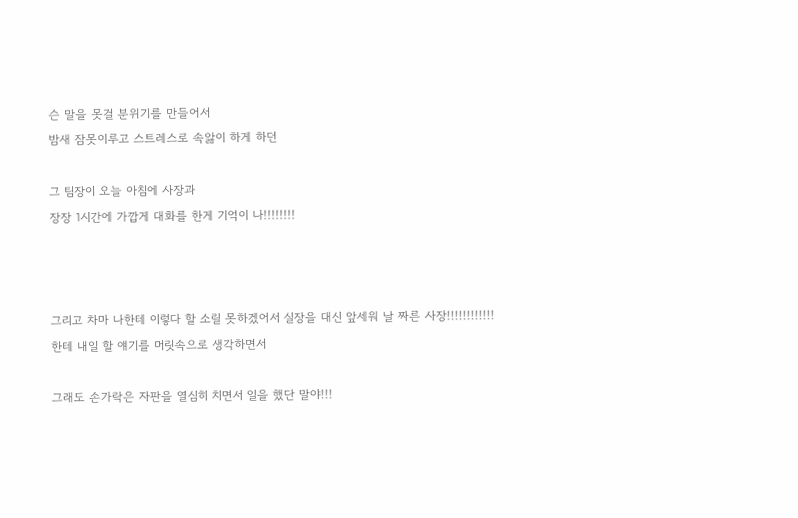슨 말을 못걸 분위기를 만들어서
밤새 잠못이루고 스트레스로 속앓이 하게 하던

그 팀장이 오늘 아침에 사장과
장장 1시간에 가깝게 대화를 한게 기억이 나!!!!!!!!



그리고 차마 나한테 이렇다 할 소릴 못하겠어서 실장을 대신 앞세워 날 짜른 사장!!!!!!!!!!!!
한테 내일 할 얘기를 머릿속으로 생각하면서

그래도 손가락은 자판을 열심히 치면서 일을 했단 말야!!!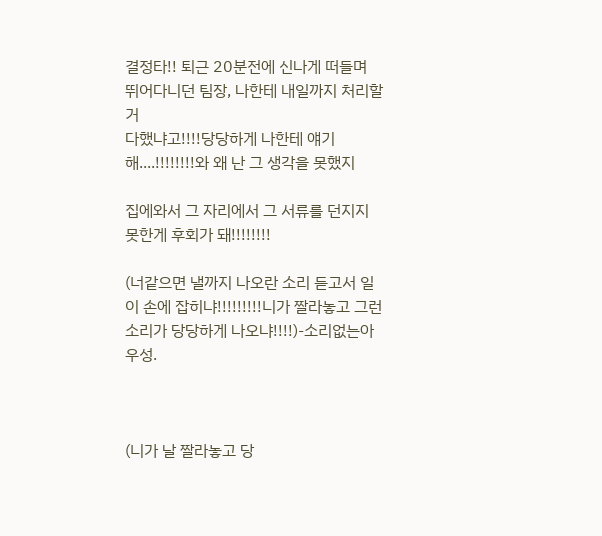결정타!! 퇴근 20분전에 신나게 떠들며 뛰어다니던 팀장, 나한테 내일까지 처리할거
다했냐고!!!!당당하게 나한테 얘기해....!!!!!!!!와 왜 난 그 생각을 못했지

집에와서 그 자리에서 그 서류를 던지지 못한게 후회가 돼!!!!!!!!

(너같으면 낼까지 나오란 소리 듣고서 일이 손에 잡히냐!!!!!!!!!니가 짤라놓고 그런 소리가 당당하게 나오냐!!!!)-소리없는아우성.



(니가 날 짤라놓고 당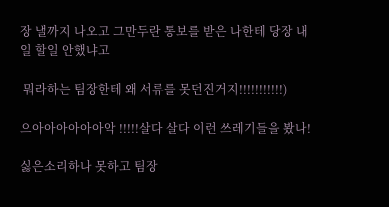장 낼까지 나오고 그만두란 통보를 받은 나한테 당장 내일 할일 안했냐고

 뭐라하는 팀장한테 왜 서류를 못던진거지!!!!!!!!!!!)

으아아아아아아악 !!!!!살다 살다 이런 쓰레기들을 봤나!

싫은소리하나 못하고 팀장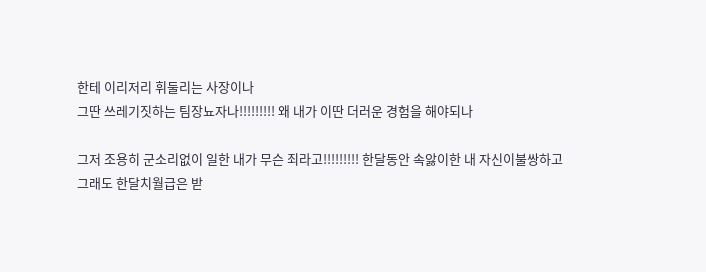한테 이리저리 휘둘리는 사장이나
그딴 쓰레기짓하는 팀장뇨자나!!!!!!!!! 왜 내가 이딴 더러운 경험을 해야되나

그저 조용히 군소리없이 일한 내가 무슨 죄라고!!!!!!!!! 한달동안 속앓이한 내 자신이불쌍하고
그래도 한달치월급은 받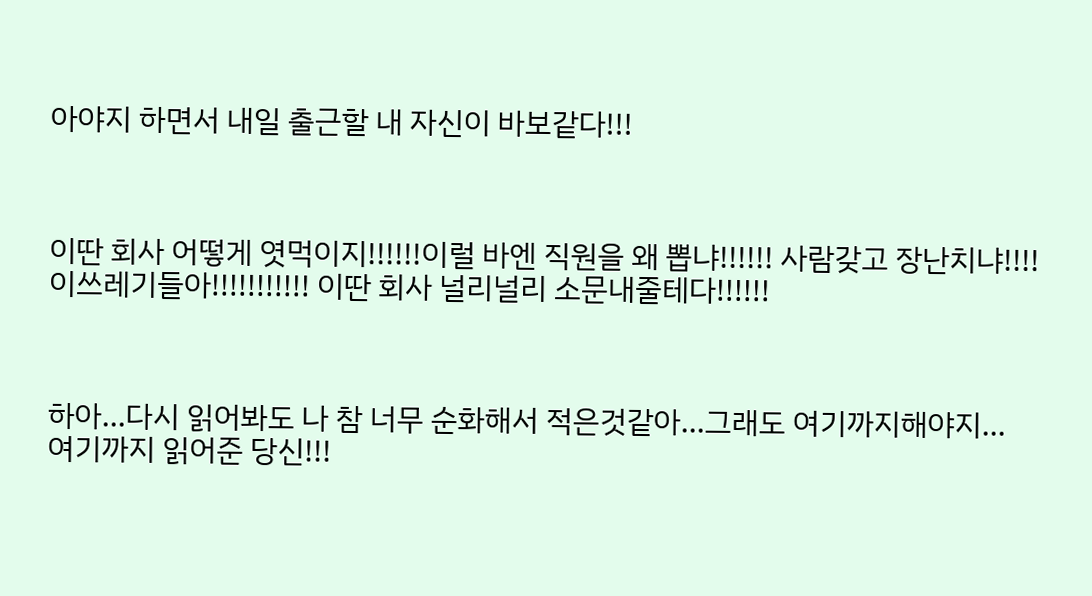아야지 하면서 내일 출근할 내 자신이 바보같다!!!



이딴 회사 어떻게 엿먹이지!!!!!!이럴 바엔 직원을 왜 뽑냐!!!!!! 사람갖고 장난치냐!!!!
이쓰레기들아!!!!!!!!!!! 이딴 회사 널리널리 소문내줄테다!!!!!!



하아...다시 읽어봐도 나 참 너무 순화해서 적은것같아...그래도 여기까지해야지...
여기까지 읽어준 당신!!!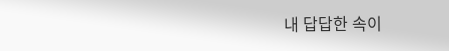내 답답한 속이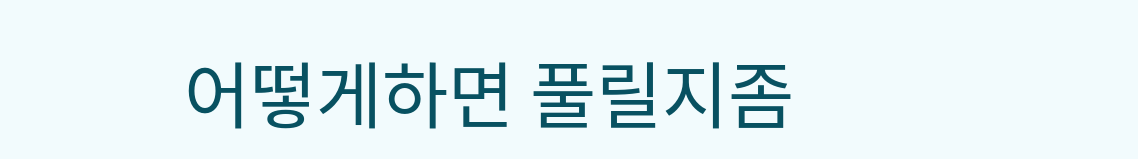어떻게하면 풀릴지좀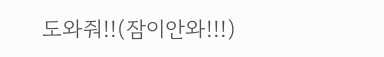도와줘!!(잠이안와!!!)